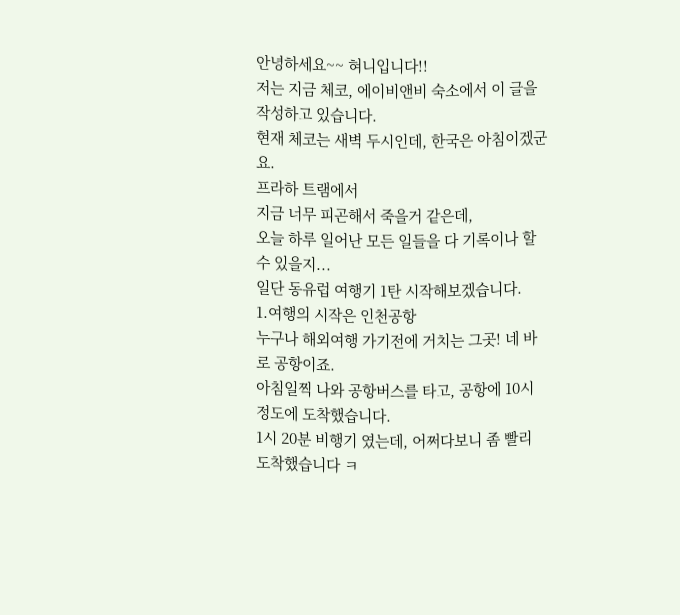안녕하세요~~ 혀니입니다!!
저는 지금 체코, 에이비앤비 숙소에서 이 글을 작성하고 있습니다.
현재 체코는 새벽 두시인데, 한국은 아침이겠군요.
프라하 트램에서
지금 너무 피곤해서 죽을거 같은데,
오늘 하루 일어난 모든 일들을 다 기록이나 할 수 있을지...
일단 동유럽 여행기 1탄 시작해보겠습니다.
1.여행의 시작은 인천공항
누구나 해외여행 가기전에 거치는 그곳! 네 바로 공항이죠.
아침일찍 나와 공항버스를 타고, 공항에 10시정도에 도착했습니다.
1시 20분 비행기 였는데, 어쩌다보니 좀 빨리 도착했습니다 ㅋ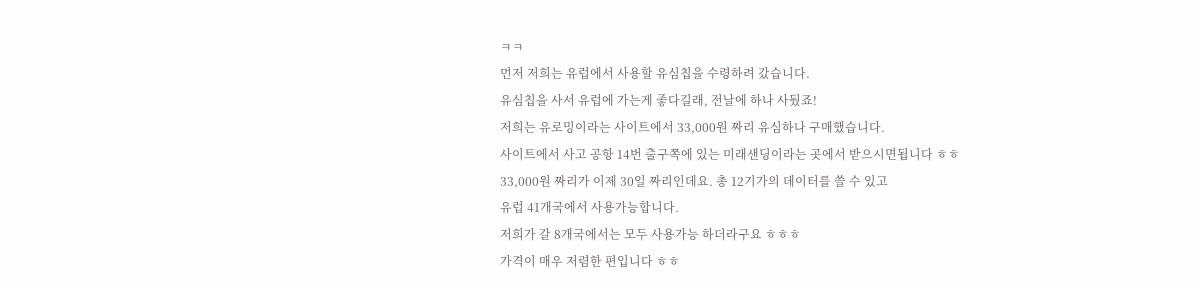ㅋㅋ
먼저 저희는 유럽에서 사용할 유심칩을 수령하려 갔습니다.
유심칩을 사서 유럽에 가는게 좋다길래, 전날에 하나 사뒀죠!
저희는 유로밍이라는 사이트에서 33,000원 짜리 유심하나 구매했습니다.
사이트에서 사고 공항 14번 출구쪽에 있는 미래샌딩이라는 곳에서 받으시면됩니다 ㅎㅎ
33,000원 짜리가 이제 30일 짜리인데요. 총 12기가의 데이터를 쓸 수 있고
유럽 41개국에서 사용가능합니다.
저희가 갈 8개국에서는 모두 사용가능 하더라구요 ㅎㅎㅎ
가격이 매우 저렴한 편입니다 ㅎㅎ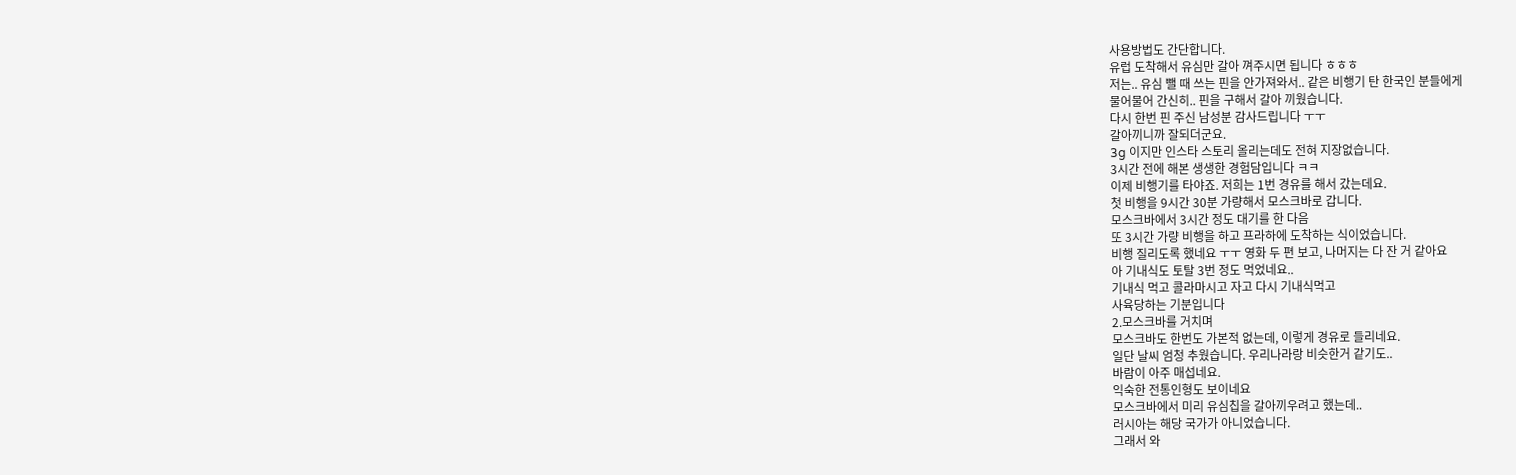사용방법도 간단합니다.
유럽 도착해서 유심만 갈아 껴주시면 됩니다 ㅎㅎㅎ
저는.. 유심 뺄 때 쓰는 핀을 안가져와서.. 같은 비행기 탄 한국인 분들에게
물어물어 간신히.. 핀을 구해서 갈아 끼웠습니다.
다시 한번 핀 주신 남성분 감사드립니다 ㅜㅜ
갈아끼니까 잘되더군요.
3g 이지만 인스타 스토리 올리는데도 전혀 지장없습니다.
3시간 전에 해본 생생한 경험담입니다 ㅋㅋ
이제 비행기를 타야죠. 저희는 1번 경유를 해서 갔는데요.
첫 비행을 9시간 30분 가량해서 모스크바로 갑니다.
모스크바에서 3시간 정도 대기를 한 다음
또 3시간 가량 비행을 하고 프라하에 도착하는 식이었습니다.
비행 질리도록 했네요 ㅜㅜ 영화 두 편 보고, 나머지는 다 잔 거 같아요
아 기내식도 토탈 3번 정도 먹었네요..
기내식 먹고 콜라마시고 자고 다시 기내식먹고
사육당하는 기분입니다
2.모스크바를 거치며
모스크바도 한번도 가본적 없는데, 이렇게 경유로 들리네요.
일단 날씨 엄청 추웠습니다. 우리나라랑 비슷한거 같기도..
바람이 아주 매섭네요.
익숙한 전통인형도 보이네요
모스크바에서 미리 유심칩을 갈아끼우려고 했는데..
러시아는 해당 국가가 아니었습니다.
그래서 와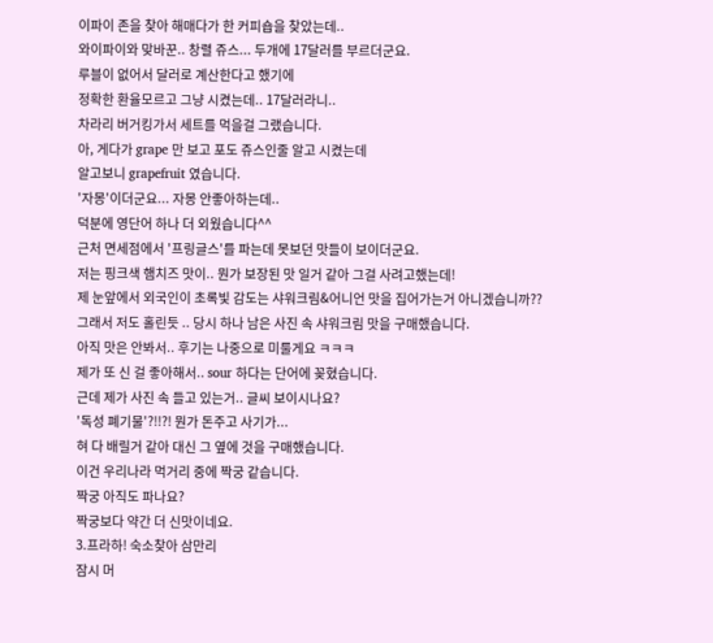이파이 존을 찾아 해매다가 한 커피숍을 찾았는데..
와이파이와 맞바꾼.. 창렬 쥬스... 두개에 17달러를 부르더군요.
루블이 없어서 달러로 계산한다고 했기에
정확한 환율모르고 그냥 시켰는데.. 17달러라니..
차라리 버거킹가서 세트를 먹을걸 그랬습니다.
아, 게다가 grape 만 보고 포도 쥬스인줄 알고 시켰는데
알고보니 grapefruit 였습니다.
'자몽'이더군요... 자몽 안좋아하는데..
덕분에 영단어 하나 더 외웠습니다^^
근처 면세점에서 '프링글스'를 파는데 못보던 맛들이 보이더군요.
저는 핑크색 햄치즈 맛이.. 뭔가 보장된 맛 일거 같아 그걸 사려고했는데!
제 눈앞에서 외국인이 초록빛 감도는 샤워크림&어니언 맛을 집어가는거 아니겠습니까??
그래서 저도 홀린듯 .. 당시 하나 남은 사진 속 샤워크림 맛을 구매했습니다.
아직 맛은 안봐서.. 후기는 나중으로 미룰게요 ㅋㅋㅋ
제가 또 신 걸 좋아해서.. sour 하다는 단어에 꽂혔습니다.
근데 제가 사진 속 들고 있는거.. 글씨 보이시나요?
'독성 폐기물'?!!?! 뭔가 돈주고 사기가...
혀 다 배릴거 같아 대신 그 옆에 것을 구매했습니다.
이건 우리나라 먹거리 중에 짝궁 같습니다.
짝궁 아직도 파나요?
짝궁보다 약간 더 신맛이네요.
3.프라하! 숙소찾아 삼만리
잠시 머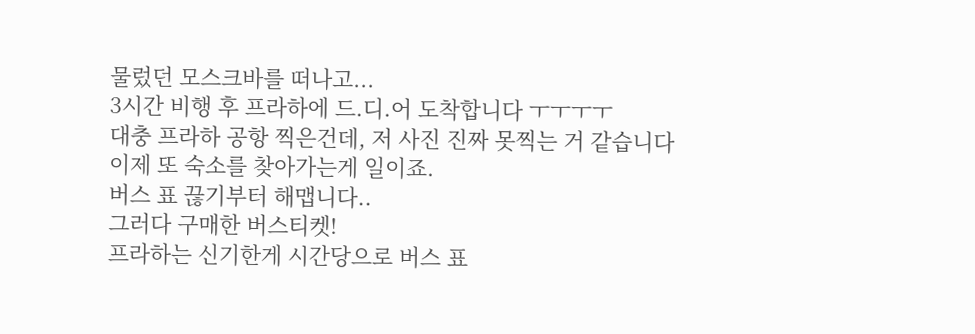물렀던 모스크바를 떠나고...
3시간 비행 후 프라하에 드.디.어 도착합니다 ㅜㅜㅜㅜ
대충 프라하 공항 찍은건데, 저 사진 진짜 못찍는 거 같습니다
이제 또 숙소를 찾아가는게 일이죠.
버스 표 끊기부터 해맵니다..
그러다 구매한 버스티켓!
프라하는 신기한게 시간당으로 버스 표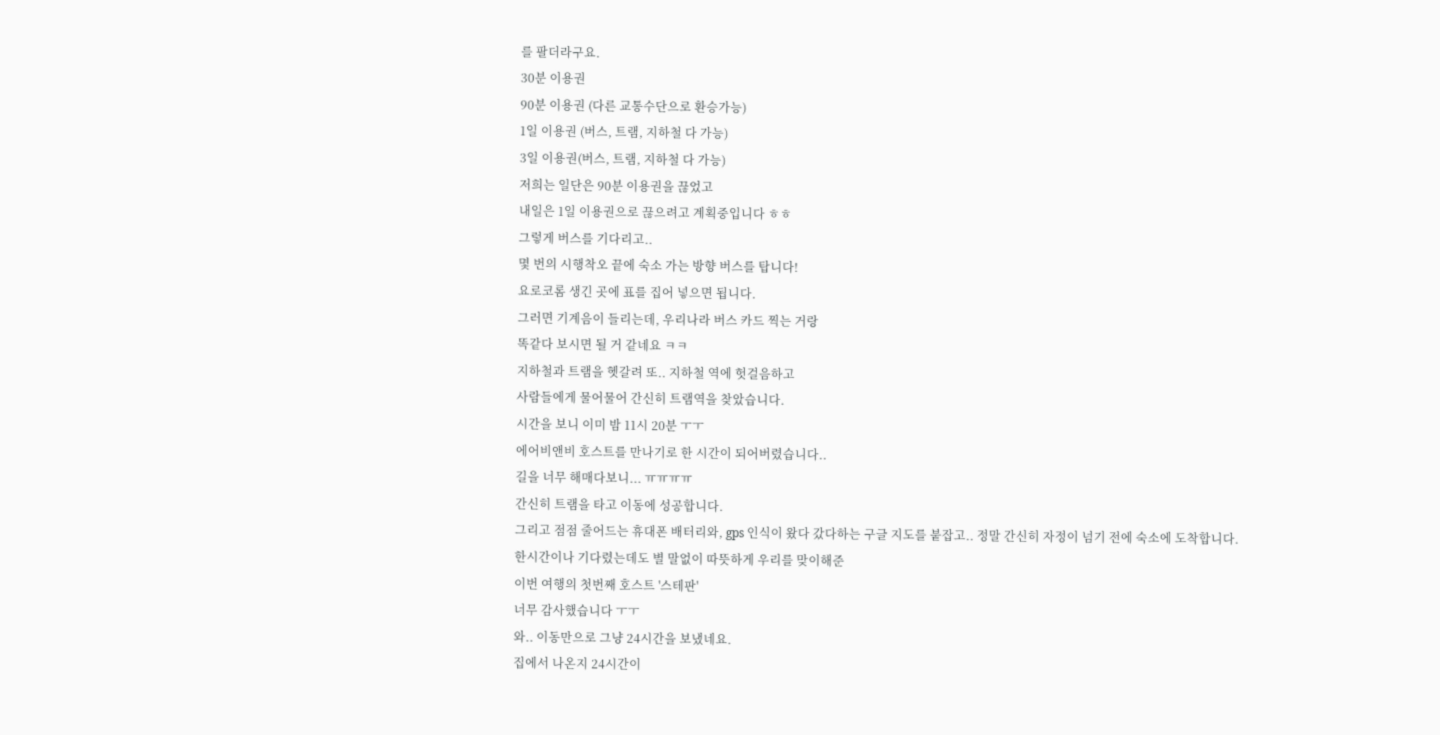를 팔더라구요.
30분 이용권
90분 이용권 (다른 교통수단으로 환승가능)
1일 이용권 (버스, 트램, 지하철 다 가능)
3일 이용권(버스, 트램, 지하철 다 가능)
저희는 일단은 90분 이용권을 끊었고
내일은 1일 이용권으로 끊으려고 계획중입니다 ㅎㅎ
그렇게 버스를 기다리고..
몇 번의 시행착오 끝에 숙소 가는 방향 버스를 탑니다!
요로코롬 생긴 곳에 표를 집어 넣으면 됩니다.
그러면 기계음이 들리는데, 우리나라 버스 카드 찍는 거랑
똑같다 보시면 될 거 같네요 ㅋㅋ
지하철과 트램을 헷갈려 또.. 지하철 역에 헛걸음하고
사람들에게 물어물어 간신히 트램역을 찾았습니다.
시간을 보니 이미 밤 11시 20분 ㅜㅜ
에어비앤비 호스트를 만나기로 한 시간이 되어버렸습니다..
길을 너무 해매다보니... ㅠㅠㅠㅠ
간신히 트램을 타고 이동에 성공합니다.
그리고 점점 줄어드는 휴대폰 배터리와, gps 인식이 왔다 갔다하는 구글 지도를 붙잡고.. 정말 간신히 자정이 넘기 전에 숙소에 도착합니다.
한시간이나 기다렸는데도 별 말없이 따뜻하게 우리를 맞이해준
이번 여행의 첫번째 호스트 '스테판'
너무 감사했습니다 ㅜㅜ
와.. 이동만으로 그냥 24시간을 보냈네요.
집에서 나온지 24시간이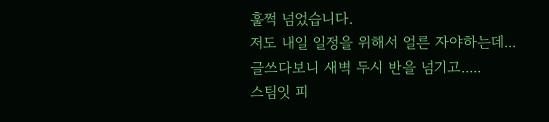훌쩍 넘었습니다.
저도 내일 일정을 위해서 얼른 자야하는데...
글쓰다보니 새벽 두시 반을 넘기고.....
스팀잇 피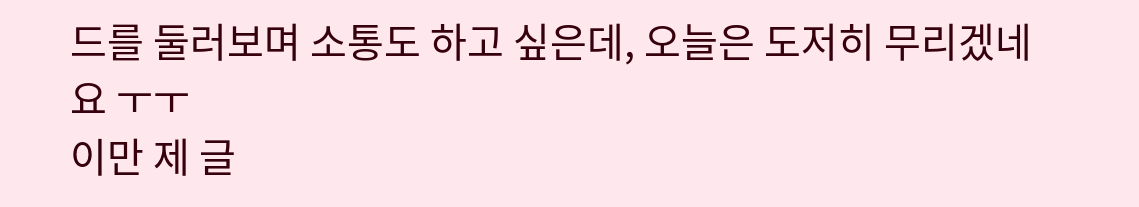드를 둘러보며 소통도 하고 싶은데, 오늘은 도저히 무리겠네요 ㅜㅜ
이만 제 글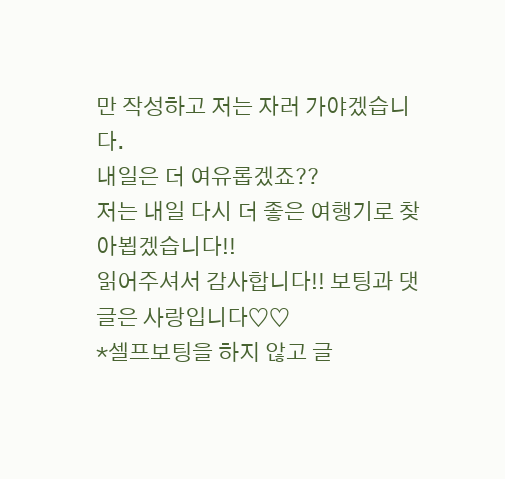만 작성하고 저는 자러 가야겠습니다.
내일은 더 여유롭겠죠??
저는 내일 다시 더 좋은 여행기로 찾아뵙겠습니다!!
읽어주셔서 감사합니다!! 보팅과 댓글은 사랑입니다♡♡
*셀프보팅을 하지 않고 글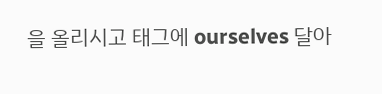을 올리시고 태그에 ourselves 달아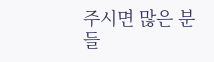주시면 많은 분들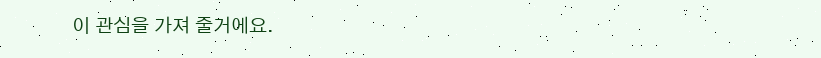이 관심을 가져 줄거에요.